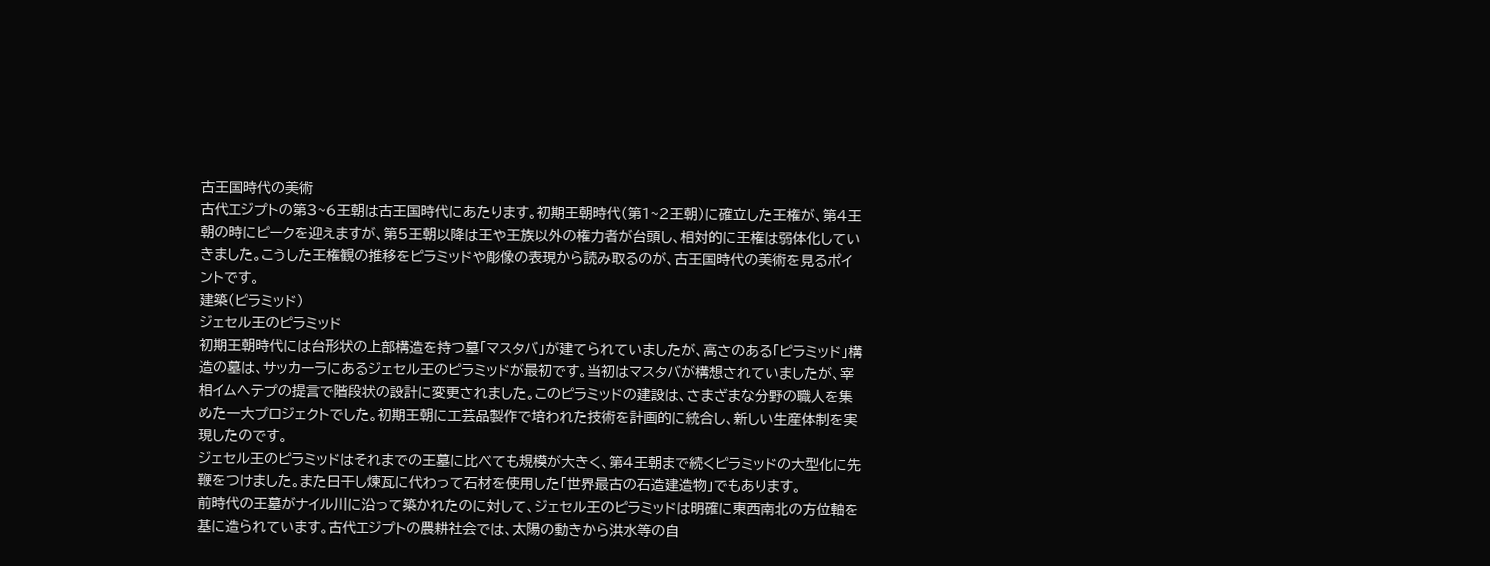古王国時代の美術
古代エジプトの第3~6王朝は古王国時代にあたります。初期王朝時代(第1~2王朝)に確立した王権が、第4王朝の時にピークを迎えますが、第5王朝以降は王や王族以外の権力者が台頭し、相対的に王権は弱体化していきました。こうした王権観の推移をピラミッドや彫像の表現から読み取るのが、古王国時代の美術を見るポイントです。
建築(ピラミッド)
ジェセル王のピラミッド
初期王朝時代には台形状の上部構造を持つ墓「マスタバ」が建てられていましたが、高さのある「ピラミッド」構造の墓は、サッカーラにあるジェセル王のピラミッドが最初です。当初はマスタバが構想されていましたが、宰相イムへテプの提言で階段状の設計に変更されました。このピラミッドの建設は、さまざまな分野の職人を集めた一大プロジェクトでした。初期王朝に工芸品製作で培われた技術を計画的に統合し、新しい生産体制を実現したのです。
ジェセル王のピラミッドはそれまでの王墓に比べても規模が大きく、第4王朝まで続くピラミッドの大型化に先鞭をつけました。また日干し煉瓦に代わって石材を使用した「世界最古の石造建造物」でもあります。
前時代の王墓がナイル川に沿って築かれたのに対して、ジェセル王のピラミッドは明確に東西南北の方位軸を基に造られています。古代エジプトの農耕社会では、太陽の動きから洪水等の自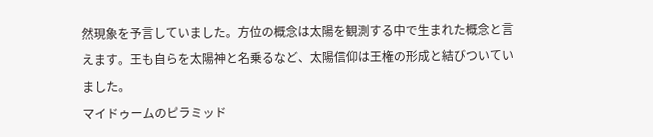然現象を予言していました。方位の概念は太陽を観測する中で生まれた概念と言えます。王も自らを太陽神と名乗るなど、太陽信仰は王権の形成と結びついていました。
マイドゥームのピラミッド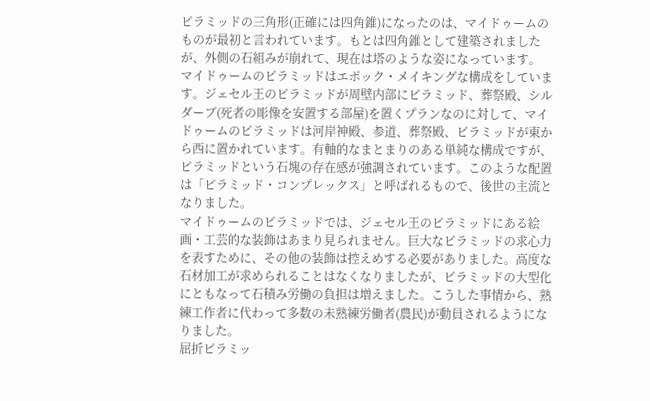ピラミッドの三角形(正確には四角錐)になったのは、マイドゥームのものが最初と言われています。もとは四角錐として建築されましたが、外側の石組みが崩れて、現在は塔のような姿になっています。
マイドゥームのピラミッドはエポック・メイキングな構成をしています。ジェセル王のピラミッドが周壁内部にピラミッド、葬祭殿、シルダーブ(死者の彫像を安置する部屋)を置くプランなのに対して、マイドゥームのピラミッドは河岸神殿、参道、葬祭殿、ピラミッドが東から西に置かれています。有軸的なまとまりのある単純な構成ですが、ピラミッドという石塊の存在感が強調されています。このような配置は「ピラミッド・コンプレックス」と呼ばれるもので、後世の主流となりました。
マイドゥームのピラミッドでは、ジェセル王のピラミッドにある絵画・工芸的な装飾はあまり見られません。巨大なピラミッドの求心力を表すために、その他の装飾は控えめする必要がありました。高度な石材加工が求められることはなくなりましたが、ピラミッドの大型化にともなって石積み労働の負担は増えました。こうした事情から、熟練工作者に代わって多数の未熟練労働者(農民)が動員されるようになりました。
屈折ピラミッ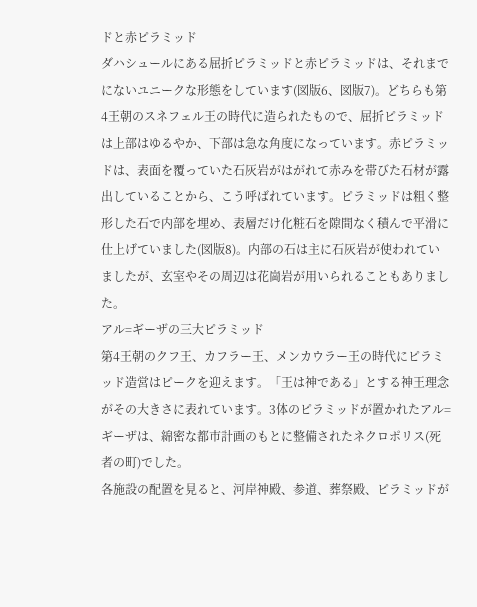ドと赤ピラミッド
ダハシュールにある屈折ピラミッドと赤ピラミッドは、それまでにないユニークな形態をしています(図版6、図版7)。どちらも第4王朝のスネフェル王の時代に造られたもので、屈折ピラミッドは上部はゆるやか、下部は急な角度になっています。赤ピラミッドは、表面を覆っていた石灰岩がはがれて赤みを帯びた石材が露出していることから、こう呼ばれています。ピラミッドは粗く整形した石で内部を埋め、表層だけ化粧石を隙間なく積んで平滑に仕上げていました(図版8)。内部の石は主に石灰岩が使われていましたが、玄室やその周辺は花崗岩が用いられることもありました。
アル=ギーザの三大ピラミッド
第4王朝のクフ王、カフラー王、メンカウラー王の時代にピラミッド造営はピークを迎えます。「王は神である」とする神王理念がその大きさに表れています。3体のピラミッドが置かれたアル=ギーザは、綿密な都市計画のもとに整備されたネクロポリス(死者の町)でした。
各施設の配置を見ると、河岸神殿、参道、葬祭殿、ピラミッドが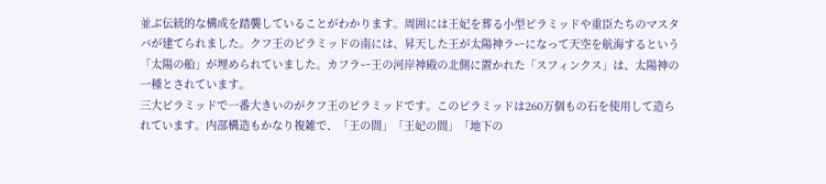並ぶ伝統的な構成を踏襲していることがわかります。周囲には王妃を葬る小型ピラミッドや重臣たちのマスタバが建てられました。クフ王のピラミッドの南には、昇天した王が太陽神ラーになって天空を航海するという「太陽の船」が埋められていました。カフラー王の河岸神殿の北側に置かれた「スフィンクス」は、太陽神の一種とされています。
三大ピラミッドで一番大きいのがクフ王のピラミッドです。このピラミッドは260万個もの石を使用して造られています。内部構造もかなり複雑で、「王の間」「王妃の間」「地下の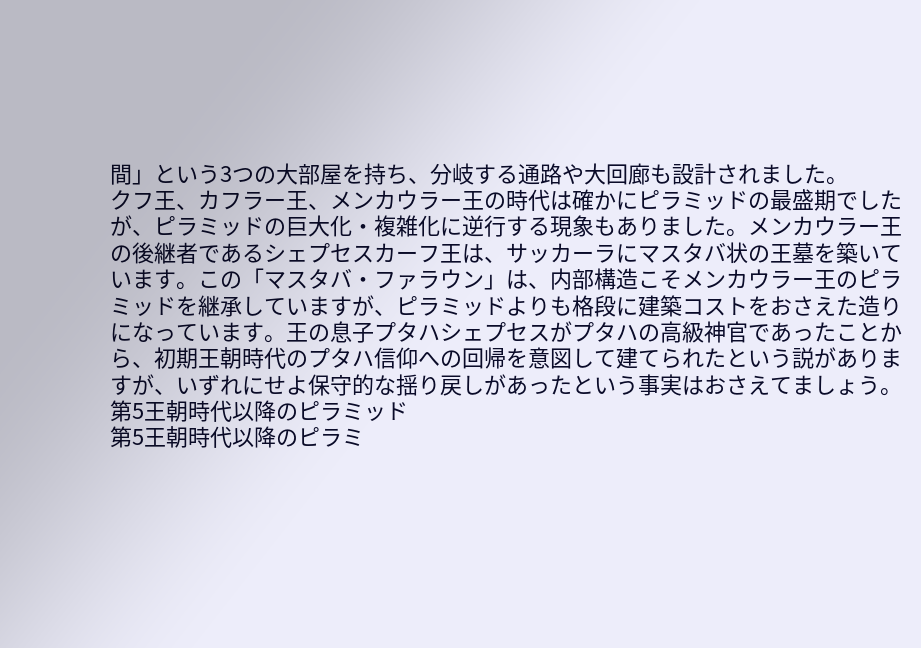間」という3つの大部屋を持ち、分岐する通路や大回廊も設計されました。
クフ王、カフラー王、メンカウラー王の時代は確かにピラミッドの最盛期でしたが、ピラミッドの巨大化・複雑化に逆行する現象もありました。メンカウラー王の後継者であるシェプセスカーフ王は、サッカーラにマスタバ状の王墓を築いています。この「マスタバ・ファラウン」は、内部構造こそメンカウラー王のピラミッドを継承していますが、ピラミッドよりも格段に建築コストをおさえた造りになっています。王の息子プタハシェプセスがプタハの高級神官であったことから、初期王朝時代のプタハ信仰への回帰を意図して建てられたという説がありますが、いずれにせよ保守的な揺り戻しがあったという事実はおさえてましょう。
第5王朝時代以降のピラミッド
第5王朝時代以降のピラミ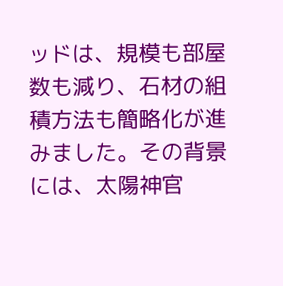ッドは、規模も部屋数も減り、石材の組積方法も簡略化が進みました。その背景には、太陽神官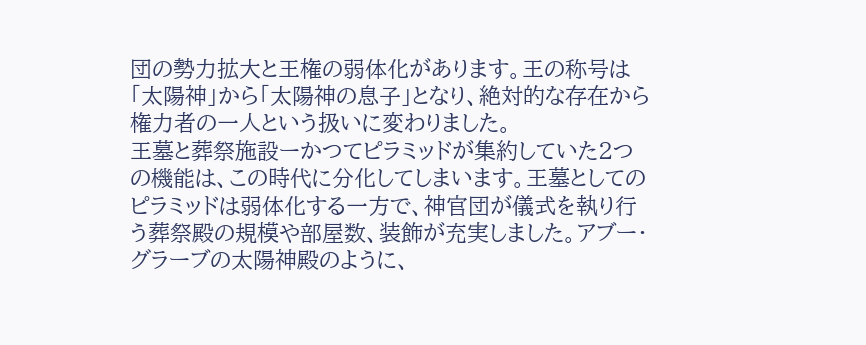団の勢力拡大と王権の弱体化があります。王の称号は「太陽神」から「太陽神の息子」となり、絶対的な存在から権力者の一人という扱いに変わりました。
王墓と葬祭施設ーかつてピラミッドが集約していた2つの機能は、この時代に分化してしまいます。王墓としてのピラミッドは弱体化する一方で、神官団が儀式を執り行う葬祭殿の規模や部屋数、装飾が充実しました。アブー・グラーブの太陽神殿のように、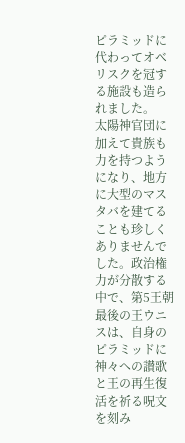ピラミッドに代わってオベリスクを冠する施設も造られました。
太陽神官団に加えて貴族も力を持つようになり、地方に大型のマスタバを建てることも珍しくありませんでした。政治権力が分散する中で、第5王朝最後の王ウニスは、自身のピラミッドに神々への讃歌と王の再生復活を祈る呪文を刻み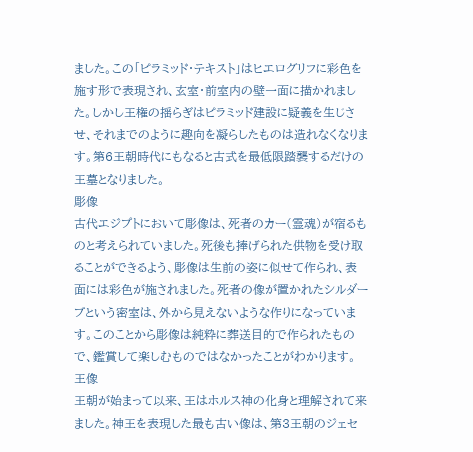ました。この「ピラミッド・テキスト」はヒエログリフに彩色を施す形で表現され、玄室・前室内の壁一面に描かれました。しかし王権の揺らぎはピラミッド建設に疑義を生じさせ、それまでのように趣向を凝らしたものは造れなくなります。第6王朝時代にもなると古式を最低限踏襲するだけの王墓となりました。
彫像
古代エジプトにおいて彫像は、死者のカー(霊魂)が宿るものと考えられていました。死後も捧げられた供物を受け取ることができるよう、彫像は生前の姿に似せて作られ、表面には彩色が施されました。死者の像が置かれたシルダーブという密室は、外から見えないような作りになっています。このことから彫像は純粋に葬送目的で作られたもので、鑑賞して楽しむものではなかったことがわかります。
王像
王朝が始まって以来、王はホルス神の化身と理解されて来ました。神王を表現した最も古い像は、第3王朝のジェセ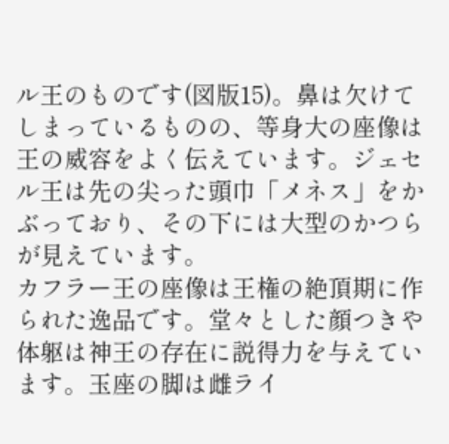ル王のものです(図版15)。鼻は欠けてしまっているものの、等身大の座像は王の威容をよく伝えています。ジェセル王は先の尖った頭巾「メネス」をかぶっており、その下には大型のかつらが見えています。
カフラー王の座像は王権の絶頂期に作られた逸品です。堂々とした顔つきや体躯は神王の存在に説得力を与えています。玉座の脚は雌ライ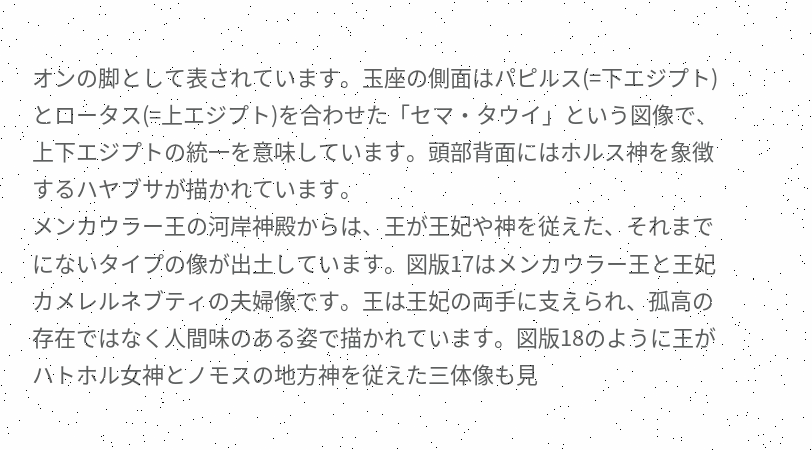オンの脚として表されています。玉座の側面はパピルス(=下エジプト)とロータス(=上エジプト)を合わせた「セマ・タウイ」という図像で、上下エジプトの統一を意味しています。頭部背面にはホルス神を象徴するハヤブサが描かれています。
メンカウラー王の河岸神殿からは、王が王妃や神を従えた、それまでにないタイプの像が出土しています。図版17はメンカウラー王と王妃カメレルネブティの夫婦像です。王は王妃の両手に支えられ、孤高の存在ではなく人間味のある姿で描かれています。図版18のように王がハトホル女神とノモスの地方神を従えた三体像も見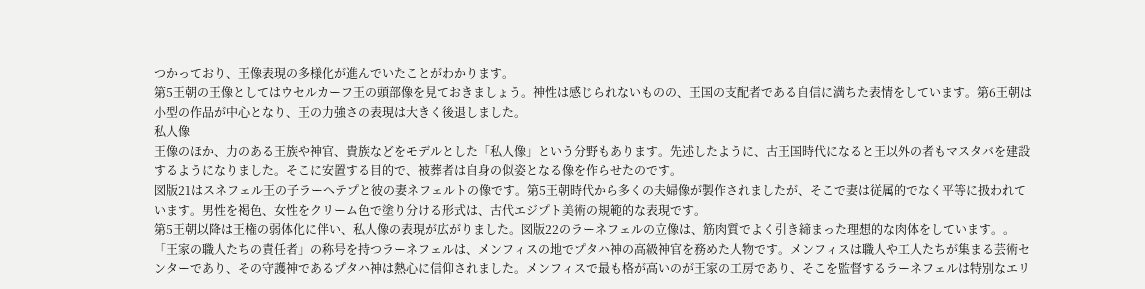つかっており、王像表現の多様化が進んでいたことがわかります。
第5王朝の王像としてはウセルカーフ王の頭部像を見ておきましょう。神性は感じられないものの、王国の支配者である自信に満ちた表情をしています。第6王朝は小型の作品が中心となり、王の力強さの表現は大きく後退しました。
私人像
王像のほか、力のある王族や神官、貴族などをモデルとした「私人像」という分野もあります。先述したように、古王国時代になると王以外の者もマスタバを建設するようになりました。そこに安置する目的で、被葬者は自身の似姿となる像を作らせたのです。
図版21はスネフェル王の子ラーへテプと彼の妻ネフェルトの像です。第5王朝時代から多くの夫婦像が製作されましたが、そこで妻は従属的でなく平等に扱われています。男性を褐色、女性をクリーム色で塗り分ける形式は、古代エジプト美術の規範的な表現です。
第5王朝以降は王権の弱体化に伴い、私人像の表現が広がりました。図版22のラーネフェルの立像は、筋肉質でよく引き締まった理想的な肉体をしています。。「王家の職人たちの責任者」の称号を持つラーネフェルは、メンフィスの地でプタハ神の高級神官を務めた人物です。メンフィスは職人や工人たちが集まる芸術センターであり、その守護神であるプタハ神は熱心に信仰されました。メンフィスで最も格が高いのが王家の工房であり、そこを監督するラーネフェルは特別なエリ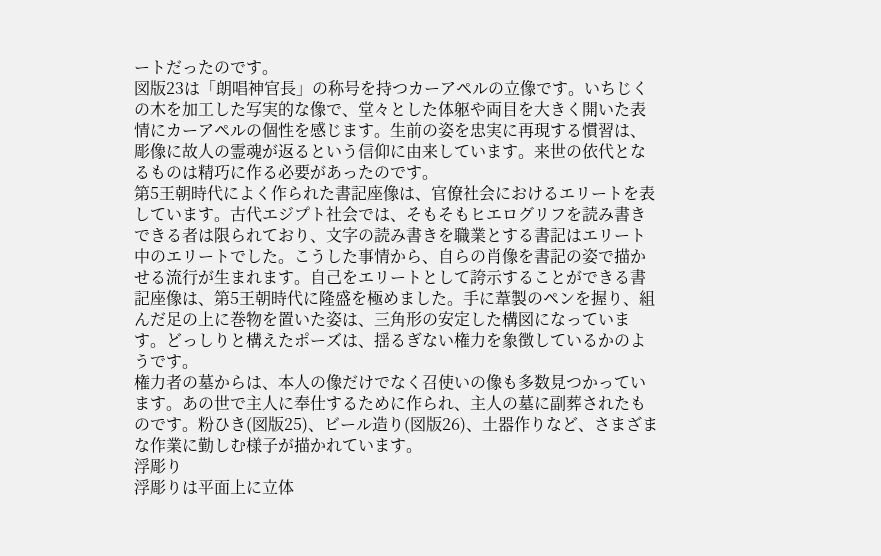ートだったのです。
図版23は「朗唱神官長」の称号を持つカーアペルの立像です。いちじくの木を加工した写実的な像で、堂々とした体躯や両目を大きく開いた表情にカーアペルの個性を感じます。生前の姿を忠実に再現する慣習は、彫像に故人の霊魂が返るという信仰に由来しています。来世の依代となるものは精巧に作る必要があったのです。
第5王朝時代によく作られた書記座像は、官僚社会におけるエリートを表しています。古代エジプト社会では、そもそもヒエログリフを読み書きできる者は限られており、文字の読み書きを職業とする書記はエリート中のエリートでした。こうした事情から、自らの肖像を書記の姿で描かせる流行が生まれます。自己をエリートとして誇示することができる書記座像は、第5王朝時代に隆盛を極めました。手に葦製のペンを握り、組んだ足の上に巻物を置いた姿は、三角形の安定した構図になっています。どっしりと構えたポーズは、揺るぎない権力を象徴しているかのようです。
権力者の墓からは、本人の像だけでなく召使いの像も多数見つかっています。あの世で主人に奉仕するために作られ、主人の墓に副葬されたものです。粉ひき(図版25)、ビール造り(図版26)、土器作りなど、さまざまな作業に勤しむ様子が描かれています。
浮彫り
浮彫りは平面上に立体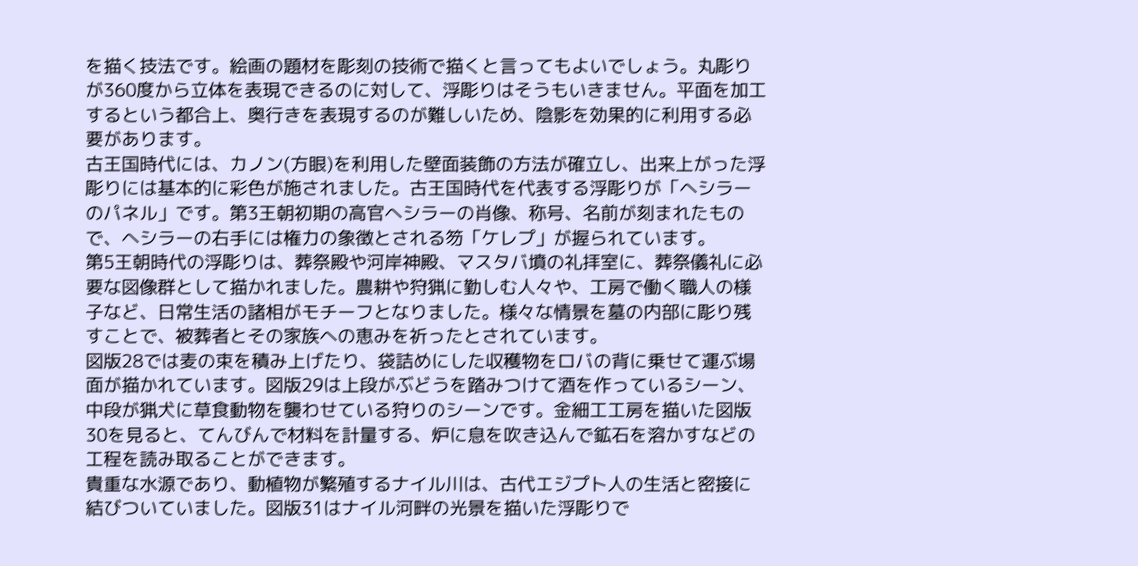を描く技法です。絵画の題材を彫刻の技術で描くと言ってもよいでしょう。丸彫りが360度から立体を表現できるのに対して、浮彫りはそうもいきません。平面を加工するという都合上、奥行きを表現するのが難しいため、陰影を効果的に利用する必要があります。
古王国時代には、カノン(方眼)を利用した壁面装飾の方法が確立し、出来上がった浮彫りには基本的に彩色が施されました。古王国時代を代表する浮彫りが「へシラーのパネル」です。第3王朝初期の高官へシラーの肖像、称号、名前が刻まれたもので、へシラーの右手には権力の象徴とされる笏「ケレプ」が握られています。
第5王朝時代の浮彫りは、葬祭殿や河岸神殿、マスタバ墳の礼拝室に、葬祭儀礼に必要な図像群として描かれました。農耕や狩猟に勤しむ人々や、工房で働く職人の様子など、日常生活の諸相がモチーフとなりました。様々な情景を墓の内部に彫り残すことで、被葬者とその家族への恵みを祈ったとされています。
図版28では麦の束を積み上げたり、袋詰めにした収穫物をロバの背に乗せて運ぶ場面が描かれています。図版29は上段がぶどうを踏みつけて酒を作っているシーン、中段が猟犬に草食動物を襲わせている狩りのシーンです。金細工工房を描いた図版30を見ると、てんびんで材料を計量する、炉に息を吹き込んで鉱石を溶かすなどの工程を読み取ることができます。
貴重な水源であり、動植物が繁殖するナイル川は、古代エジプト人の生活と密接に結びついていました。図版31はナイル河畔の光景を描いた浮彫りで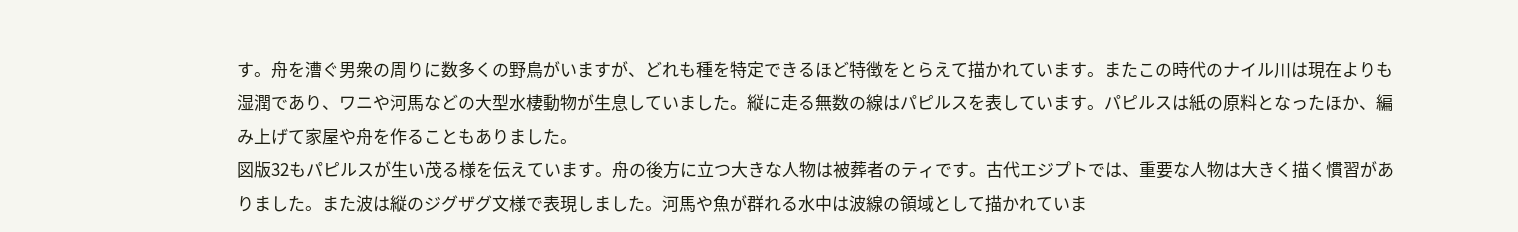す。舟を漕ぐ男衆の周りに数多くの野鳥がいますが、どれも種を特定できるほど特徴をとらえて描かれています。またこの時代のナイル川は現在よりも湿潤であり、ワニや河馬などの大型水棲動物が生息していました。縦に走る無数の線はパピルスを表しています。パピルスは紙の原料となったほか、編み上げて家屋や舟を作ることもありました。
図版32もパピルスが生い茂る様を伝えています。舟の後方に立つ大きな人物は被葬者のティです。古代エジプトでは、重要な人物は大きく描く慣習がありました。また波は縦のジグザグ文様で表現しました。河馬や魚が群れる水中は波線の領域として描かれていま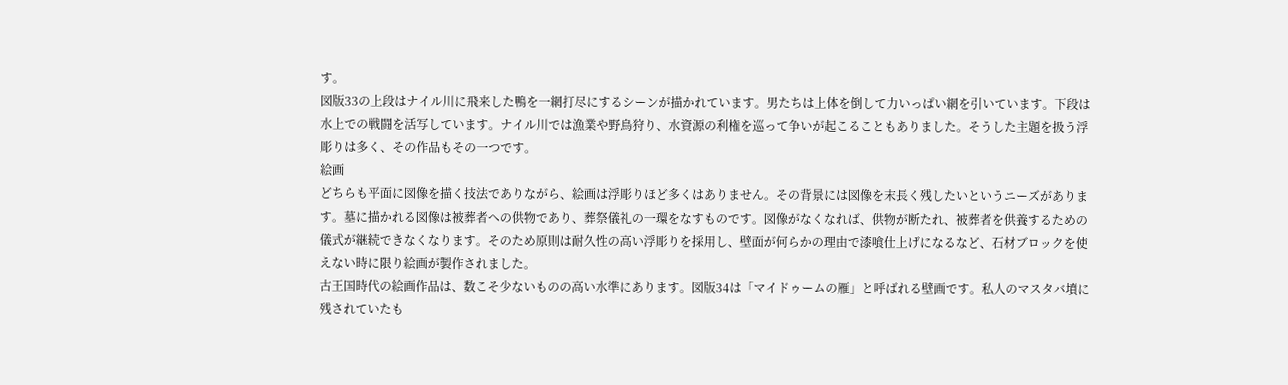す。
図版33の上段はナイル川に飛来した鴨を一網打尽にするシーンが描かれています。男たちは上体を倒して力いっぱい網を引いています。下段は水上での戦闘を活写しています。ナイル川では漁業や野鳥狩り、水資源の利権を巡って争いが起こることもありました。そうした主題を扱う浮彫りは多く、その作品もその一つです。
絵画
どちらも平面に図像を描く技法でありながら、絵画は浮彫りほど多くはありません。その背景には図像を末長く残したいというニーズがあります。墓に描かれる図像は被葬者への供物であり、葬祭儀礼の一環をなすものです。図像がなくなれば、供物が断たれ、被葬者を供養するための儀式が継続できなくなります。そのため原則は耐久性の高い浮彫りを採用し、壁面が何らかの理由で漆喰仕上げになるなど、石材ブロックを使えない時に限り絵画が製作されました。
古王国時代の絵画作品は、数こそ少ないものの高い水準にあります。図版34は「マイドゥームの雁」と呼ばれる壁画です。私人のマスタバ墳に残されていたも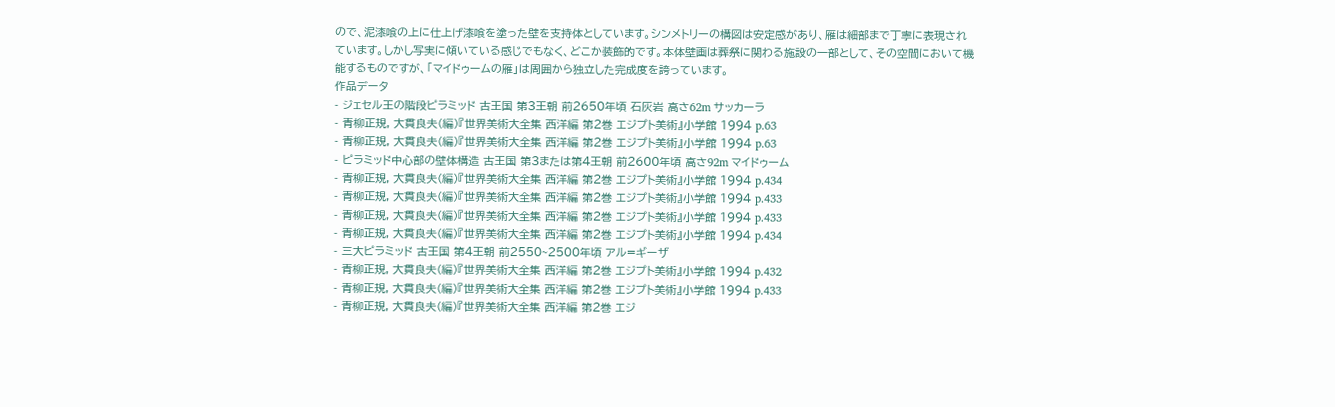ので、泥漆喰の上に仕上げ漆喰を塗った壁を支持体としています。シンメトリーの構図は安定感があり、雁は細部まで丁寧に表現されています。しかし写実に傾いている感じでもなく、どこか装飾的です。本体壁画は葬祭に関わる施設の一部として、その空間において機能するものですが、「マイドゥームの雁」は周囲から独立した完成度を誇っています。
作品データ
- ジェセル王の階段ピラミッド 古王国 第3王朝 前2650年頃 石灰岩 高さ62m サッカーラ
- 青柳正規, 大貫良夫(編)『世界美術大全集 西洋編 第2巻 エジプト美術』小学館 1994 p.63
- 青柳正規, 大貫良夫(編)『世界美術大全集 西洋編 第2巻 エジプト美術』小学館 1994 p.63
- ピラミッド中心部の壁体構造 古王国 第3または第4王朝 前2600年頃 高さ92m マイドゥーム
- 青柳正規, 大貫良夫(編)『世界美術大全集 西洋編 第2巻 エジプト美術』小学館 1994 p.434
- 青柳正規, 大貫良夫(編)『世界美術大全集 西洋編 第2巻 エジプト美術』小学館 1994 p.433
- 青柳正規, 大貫良夫(編)『世界美術大全集 西洋編 第2巻 エジプト美術』小学館 1994 p.433
- 青柳正規, 大貫良夫(編)『世界美術大全集 西洋編 第2巻 エジプト美術』小学館 1994 p.434
- 三大ピラミッド 古王国 第4王朝 前2550~2500年頃 アル=ギーザ
- 青柳正規, 大貫良夫(編)『世界美術大全集 西洋編 第2巻 エジプト美術』小学館 1994 p.432
- 青柳正規, 大貫良夫(編)『世界美術大全集 西洋編 第2巻 エジプト美術』小学館 1994 p.433
- 青柳正規, 大貫良夫(編)『世界美術大全集 西洋編 第2巻 エジ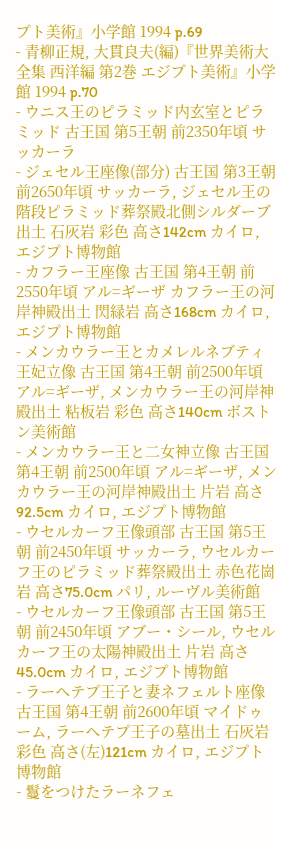プト美術』小学館 1994 p.69
- 青柳正規, 大貫良夫(編)『世界美術大全集 西洋編 第2巻 エジプト美術』小学館 1994 p.70
- ウニス王のピラミッド内玄室とピラミッド 古王国 第5王朝 前2350年頃 サッカーラ
- ジェセル王座像(部分) 古王国 第3王朝 前2650年頃 サッカーラ, ジェセル王の階段ピラミッド葬祭殿北側シルダーブ出土 石灰岩 彩色 高さ142cm カイロ, エジプト博物館
- カフラー王座像 古王国 第4王朝 前2550年頃 アル=ギーザ カフラー王の河岸神殿出土 閃緑岩 高さ168cm カイロ, エジプト博物館
- メンカウラー王とカメレルネブティ王妃立像 古王国 第4王朝 前2500年頃 アル=ギーザ, メンカウラー王の河岸神殿出土 粘板岩 彩色 高さ140cm ボストン美術館
- メンカウラー王と二女神立像 古王国 第4王朝 前2500年頃 アル=ギーザ, メンカウラー王の河岸神殿出土 片岩 高さ92.5cm カイロ, エジプト博物館
- ウセルカーフ王像頭部 古王国 第5王朝 前2450年頃 サッカーラ, ウセルカーフ王のピラミッド葬祭殿出土 赤色花崗岩 高さ75.0cm パリ, ルーヴル美術館
- ウセルカーフ王像頭部 古王国 第5王朝 前2450年頃 アブー・シール, ウセルカーフ王の太陽神殿出土 片岩 高さ45.0cm カイロ, エジプト博物館
- ラーヘテプ王子と妻ネフェルト座像 古王国 第4王朝 前2600年頃 マイドゥーム, ラーヘテプ王子の墓出土 石灰岩 彩色 高さ(左)121cm カイロ, エジプト博物館
- 鬘をつけたラーネフェ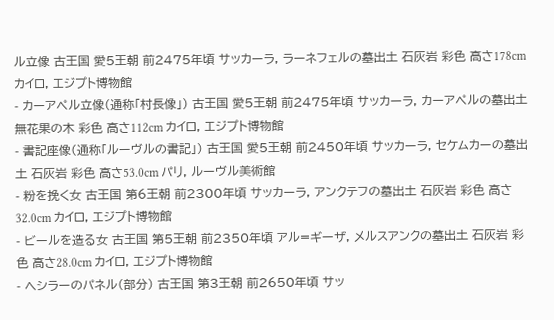ル立像 古王国 愛5王朝 前2475年頃 サッカーラ, ラーネフェルの墓出土 石灰岩 彩色 高さ178cm カイロ, エジプト博物館
- カーアペル立像(通称「村長像」) 古王国 愛5王朝 前2475年頃 サッカーラ, カーアペルの墓出土 無花果の木 彩色 高さ112cm カイロ, エジプト博物館
- 書記座像(通称「ルーヴルの書記」) 古王国 愛5王朝 前2450年頃 サッカーラ, セケムカーの墓出土 石灰岩 彩色 高さ53.0cm パリ, ルーヴル美術館
- 粉を挽く女 古王国 第6王朝 前2300年頃 サッカーラ, アンクテフの墓出土 石灰岩 彩色 高さ32.0cm カイロ, エジプト博物館
- ビールを造る女 古王国 第5王朝 前2350年頃 アル=ギーザ, メルスアンクの墓出土 石灰岩 彩色 高さ28.0cm カイロ, エジプト博物館
- へシラーのパネル(部分) 古王国 第3王朝 前2650年頃 サッ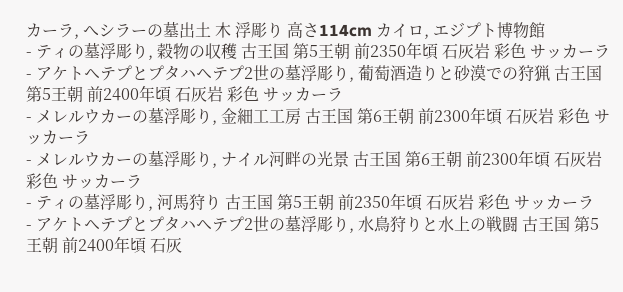カーラ, へシラーの墓出土 木 浮彫り 高さ114cm カイロ, エジプト博物館
- ティの墓浮彫り, 穀物の収穫 古王国 第5王朝 前2350年頃 石灰岩 彩色 サッカーラ
- アケトヘテプとプタハヘテプ2世の墓浮彫り, 葡萄酒造りと砂漠での狩猟 古王国 第5王朝 前2400年頃 石灰岩 彩色 サッカーラ
- メレルウカーの墓浮彫り, 金細工工房 古王国 第6王朝 前2300年頃 石灰岩 彩色 サッカーラ
- メレルウカーの墓浮彫り, ナイル河畔の光景 古王国 第6王朝 前2300年頃 石灰岩 彩色 サッカーラ
- ティの墓浮彫り, 河馬狩り 古王国 第5王朝 前2350年頃 石灰岩 彩色 サッカーラ
- アケトヘテプとプタハヘテプ2世の墓浮彫り, 水鳥狩りと水上の戦闘 古王国 第5王朝 前2400年頃 石灰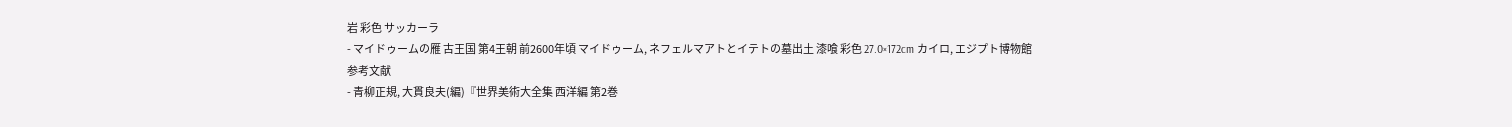岩 彩色 サッカーラ
- マイドゥームの雁 古王国 第4王朝 前2600年頃 マイドゥーム, ネフェルマアトとイテトの墓出土 漆喰 彩色 27.0×172cm カイロ, エジプト博物館
参考文献
- 青柳正規, 大貫良夫(編)『世界美術大全集 西洋編 第2巻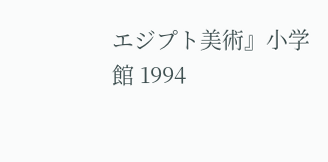エジプト美術』小学館 1994